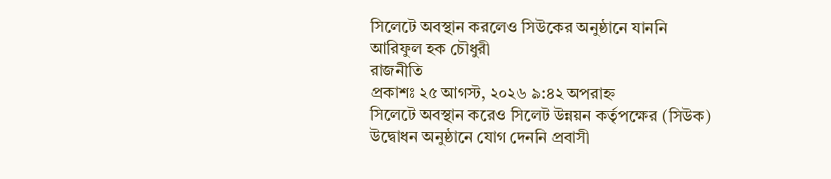সিলেটে অবস্থান করলেও সিউকের অনুষ্ঠানে যাননি আরিফুল হক চৌধুরী
রাজনীতি
প্রকাশঃ ২৫ আগস্ট, ২০২৬ ৯:৪২ অপরাহ্ন
সিলেটে অবস্থান করেও সিলেট উন্নয়ন কর্তৃপক্ষের (সিউক) উদ্বোধন অনুষ্ঠানে যোগ দেননি প্রবাসী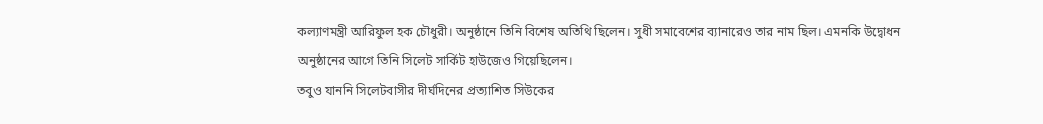কল্যাণমন্ত্রী আরিফুল হক চৌধুরী। অনুষ্ঠানে তিনি বিশেষ অতিথি ছিলেন। সুধী সমাবেশের ব্যানারেও তার নাম ছিল। এমনকি উদ্বোধন অনুষ্ঠানের আগে তিনি সিলেট সার্কিট হাউজেও গিয়েছিলেন।
তবুও যাননি সিলেটবাসীর দীর্ঘদিনের প্রত্যাশিত সিউকের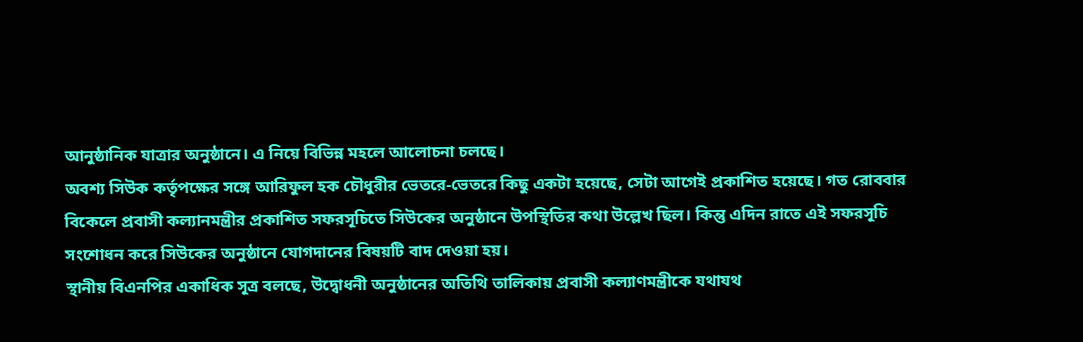আনুষ্ঠানিক যাত্রার অনুষ্ঠানে। এ নিয়ে বিভিন্ন মহলে আলোচনা চলছে।
অবশ্য সিউক কর্তৃপক্ষের সঙ্গে আরিফুল হক চৌধুরীর ভেতরে-ভেতরে কিছু একটা হয়েছে, সেটা আগেই প্রকাশিত হয়েছে। গত রোববার বিকেলে প্রবাসী কল্যানমন্ত্রীর প্রকাশিত সফরসূচিতে সিউকের অনুষ্ঠানে উপস্থিতির কথা উল্লেখ ছিল। কিন্তু এদিন রাতে এই সফরসূচি সংশোধন করে সিউকের অনুষ্ঠানে যোগদানের বিষয়টি বাদ দেওয়া হয়।
স্থানীয় বিএনপির একাধিক সূত্র বলছে, উদ্বোধনী অনুষ্ঠানের অতিথি তালিকায় প্রবাসী কল্যাণমন্ত্রীকে যথাযথ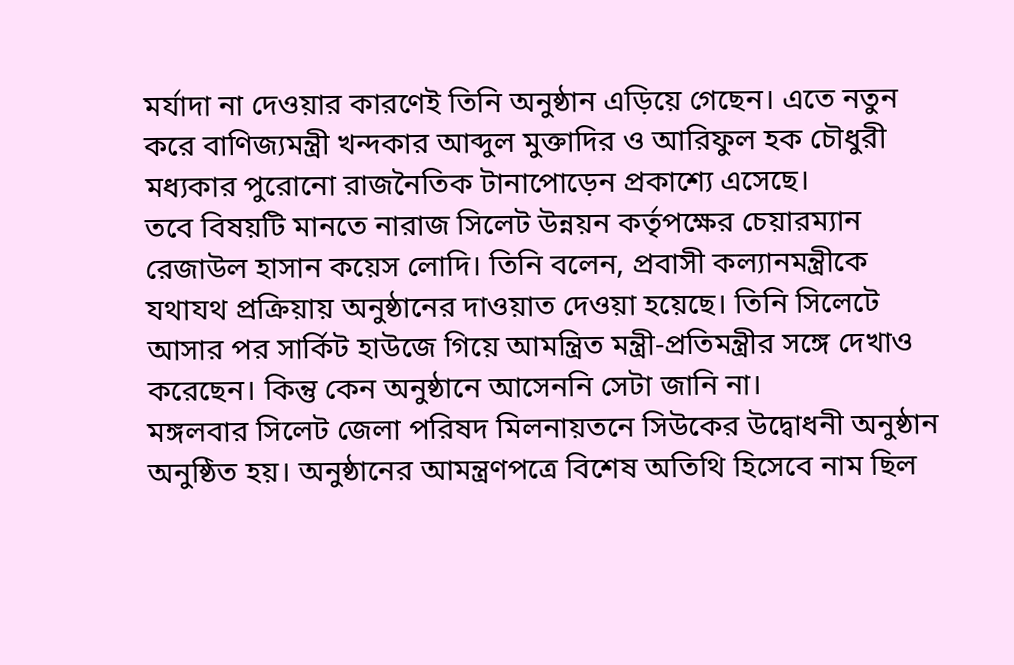মর্যাদা না দেওয়ার কারণেই তিনি অনুষ্ঠান এড়িয়ে গেছেন। এতে নতুন করে বাণিজ্যমন্ত্রী খন্দকার আব্দুল মুক্তাদির ও আরিফুল হক চৌধুরী মধ্যকার পুরোনো রাজনৈতিক টানাপোড়েন প্রকাশ্যে এসেছে।
তবে বিষয়টি মানতে নারাজ সিলেট উন্নয়ন কর্তৃপক্ষের চেয়ারম্যান রেজাউল হাসান কয়েস লোদি। তিনি বলেন, প্রবাসী কল্যানমন্ত্রীকে যথাযথ প্রক্রিয়ায় অনুষ্ঠানের দাওয়াত দেওয়া হয়েছে। তিনি সিলেটে আসার পর সার্কিট হাউজে গিয়ে আমন্ত্রিত মন্ত্রী-প্রতিমন্ত্রীর সঙ্গে দেখাও করেছেন। কিন্তু কেন অনুষ্ঠানে আসেননি সেটা জানি না।
মঙ্গলবার সিলেট জেলা পরিষদ মিলনায়তনে সিউকের উদ্বোধনী অনুষ্ঠান অনুষ্ঠিত হয়। অনুষ্ঠানের আমন্ত্রণপত্রে বিশেষ অতিথি হিসেবে নাম ছিল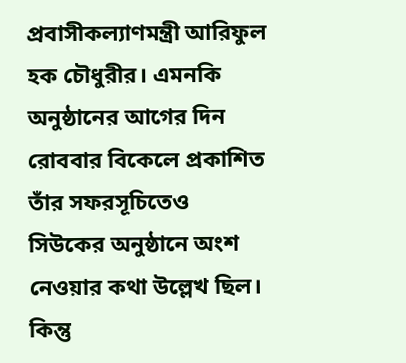প্রবাসীকল্যাণমন্ত্রী আরিফুল হক চৌধুরীর। এমনকি অনুষ্ঠানের আগের দিন রোববার বিকেলে প্রকাশিত তাঁর সফরসূচিতেও সিউকের অনুষ্ঠানে অংশ নেওয়ার কথা উল্লেখ ছিল।
কিন্তু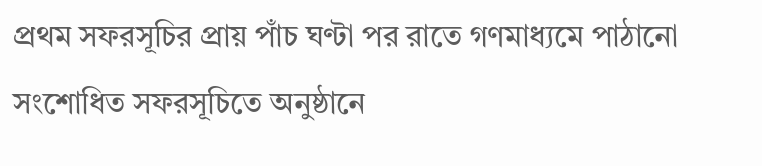প্রথম সফরসূচির প্রায় পাঁচ ঘণ্টা পর রাতে গণমাধ্যমে পাঠানো সংশোধিত সফরসূচিতে অনুষ্ঠানে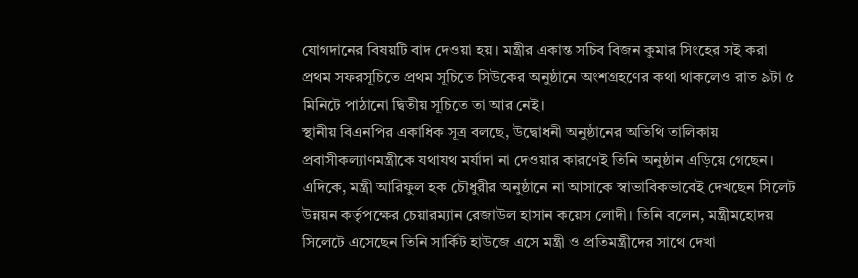যোগদানের বিষয়টি বাদ দেওয়া হয়। মন্ত্রীর একান্ত সচিব বিজন কুমার সিংহের সই করা প্রথম সফরসূচিতে প্রথম সূচিতে সিউকের অনুষ্ঠানে অংশগ্রহণের কথা থাকলেও রাত ৯টা ৫ মিনিটে পাঠানো দ্বিতীয় সূচিতে তা আর নেই।
স্থানীয় বিএনপির একাধিক সূত্র বলছে, উদ্বোধনী অনুষ্ঠানের অতিথি তালিকায় প্রবাসীকল্যাণমন্ত্রীকে যথাযথ মর্যাদা না দেওয়ার কারণেই তিনি অনুষ্ঠান এড়িয়ে গেছেন।
এদিকে, মন্ত্রী আরিফুল হক চৌধুরীর অনুষ্ঠানে না আসাকে স্বাভাবিকভাবেই দেখছেন সিলেট উন্নয়ন কর্তৃপক্ষের চেয়ারম্যান রেজাউল হাসান কয়েস লোদী। তিনি বলেন, মন্ত্রীমহোদয় সিলেটে এসেছেন তিনি সার্কিট হাউজে এসে মন্ত্রী ও প্রতিমন্ত্রীদের সাথে দেখা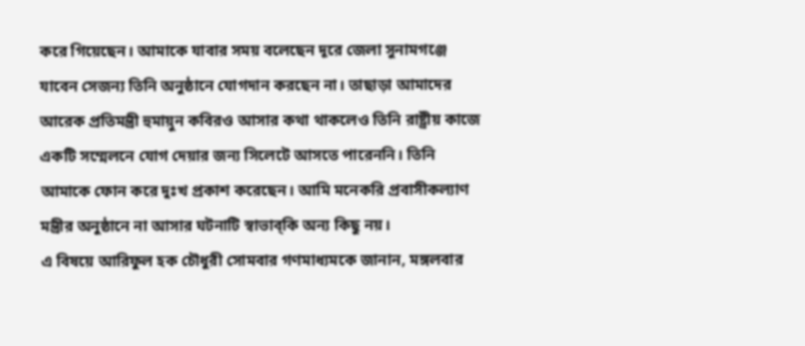করে গিয়েছেন। আমাকে যাবার সময় বলেছেন দূরে জেলা সুনামগঞ্জে যাবেন সেজন্য তিনি অনুষ্ঠানে যোগদান করছেন না। তাছাড়া আমাদের আরেক প্রতিমন্ত্রী হুমায়ুন কবিরও আসার কথা থাকলেও তিনি রাষ্ট্রীয় কাজে একটি সম্মেলনে যোগ দেয়ার জন্য সিলেটে আসতে পারেননি। তিনি আমাকে ফোন করে দুঃখ প্রকাশ করেছেন। আমি মনেকরি প্রবাসীকল্যাণ মন্ত্রীর অনুষ্ঠানে না আসার ঘটনাটি স্বাভাব্কি অন্য কিছু নয়।
এ বিষয়ে আরিফুল হক চৌধুরী সোমবার গণমাধ্যমকে জানান, মঙ্গলবার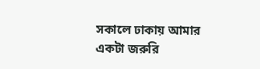সকালে ঢাকায় আমার একটা জরুরি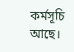কর্মসূচি আছে।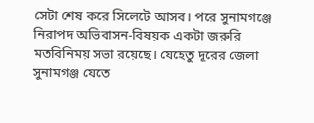সেটা শেষ করে সিলেটে আসব। পরে সুনামগঞ্জে নিরাপদ অভিবাসন-বিষয়ক একটা জরুরি মতবিনিময় সভা রয়েছে। যেহেতু দূরের জেলা সুনামগঞ্জ যেতে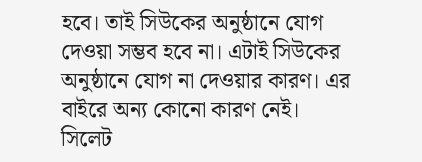হবে। তাই সিউকের অনুষ্ঠানে যোগ দেওয়া সম্ভব হবে না। এটাই সিউকের অনুষ্ঠানে যোগ না দেওয়ার কারণ। এর বাইরে অন্য কোনো কারণ নেই।
সিলেট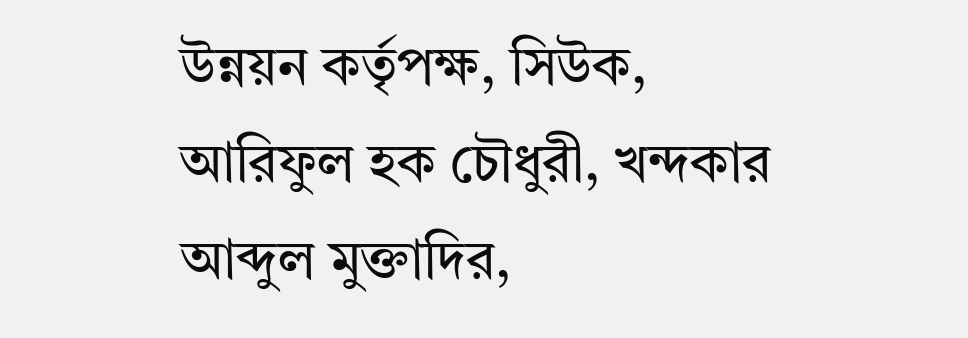উন্নয়ন কর্তৃপক্ষ, সিউক, আরিফুল হক চৌধুরী, খন্দকার আব্দুল মুক্তাদির,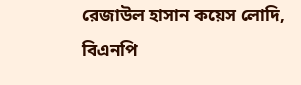রেজাউল হাসান কয়েস লোদি, বিএনপি